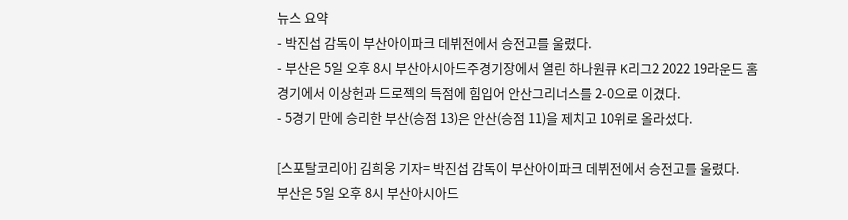뉴스 요약
- 박진섭 감독이 부산아이파크 데뷔전에서 승전고를 울렸다.
- 부산은 5일 오후 8시 부산아시아드주경기장에서 열린 하나원큐 K리그2 2022 19라운드 홈경기에서 이상헌과 드로젝의 득점에 힘입어 안산그리너스를 2-0으로 이겼다.
- 5경기 만에 승리한 부산(승점 13)은 안산(승점 11)을 제치고 10위로 올라섰다.

[스포탈코리아] 김희웅 기자= 박진섭 감독이 부산아이파크 데뷔전에서 승전고를 울렸다.
부산은 5일 오후 8시 부산아시아드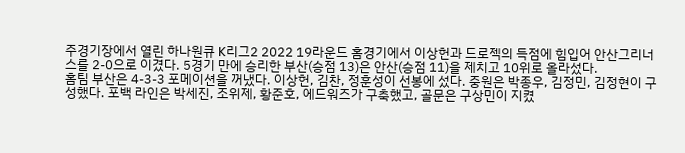주경기장에서 열린 하나원큐 K리그2 2022 19라운드 홈경기에서 이상헌과 드로젝의 득점에 힘입어 안산그리너스를 2-0으로 이겼다. 5경기 만에 승리한 부산(승점 13)은 안산(승점 11)을 제치고 10위로 올라섰다.
홈팀 부산은 4-3-3 포메이션을 꺼냈다. 이상헌, 김찬, 정훈성이 선봉에 섰다. 중원은 박종우, 김정민, 김정현이 구성했다. 포백 라인은 박세진, 조위제, 황준호, 에드워즈가 구축했고, 골문은 구상민이 지켰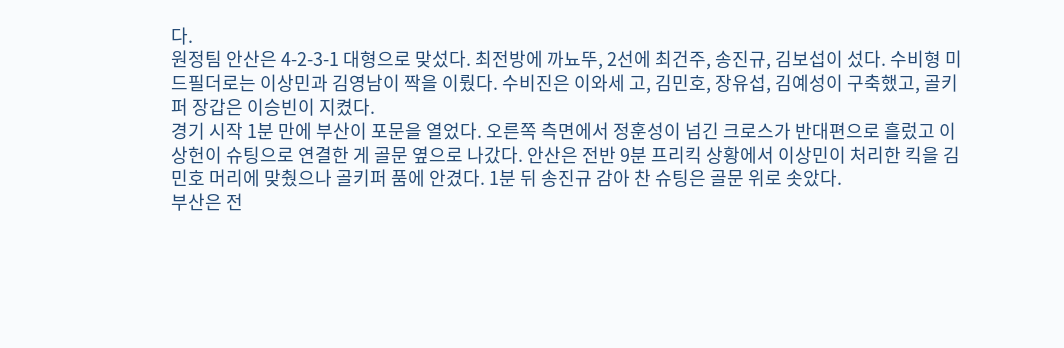다.
원정팀 안산은 4-2-3-1 대형으로 맞섰다. 최전방에 까뇨뚜, 2선에 최건주, 송진규, 김보섭이 섰다. 수비형 미드필더로는 이상민과 김영남이 짝을 이뤘다. 수비진은 이와세 고, 김민호, 장유섭, 김예성이 구축했고, 골키퍼 장갑은 이승빈이 지켰다.
경기 시작 1분 만에 부산이 포문을 열었다. 오른쪽 측면에서 정훈성이 넘긴 크로스가 반대편으로 흘렀고 이상헌이 슈팅으로 연결한 게 골문 옆으로 나갔다. 안산은 전반 9분 프리킥 상황에서 이상민이 처리한 킥을 김민호 머리에 맞췄으나 골키퍼 품에 안겼다. 1분 뒤 송진규 감아 찬 슈팅은 골문 위로 솟았다.
부산은 전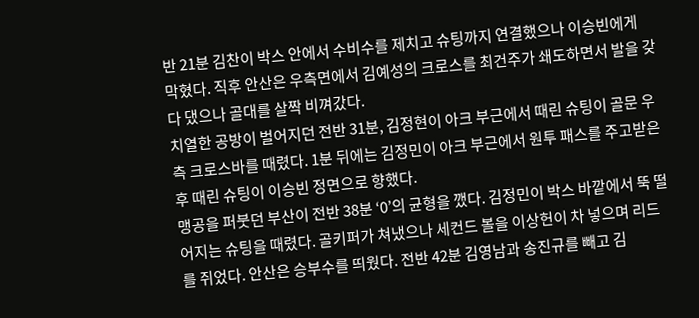반 21분 김찬이 박스 안에서 수비수를 제치고 슈팅까지 연결했으나 이승빈에게 막혔다. 직후 안산은 우측면에서 김예성의 크로스를 최건주가 쇄도하면서 발을 갖다 댔으나 골대를 살짝 비껴갔다.
치열한 공방이 벌어지던 전반 31분, 김정현이 아크 부근에서 때린 슈팅이 골문 우측 크로스바를 때렸다. 1분 뒤에는 김정민이 아크 부근에서 원투 패스를 주고받은 후 때린 슈팅이 이승빈 정면으로 향했다.
맹공을 퍼붓던 부산이 전반 38분 ‘0’의 균형을 깼다. 김정민이 박스 바깥에서 뚝 떨어지는 슈팅을 때렸다. 골키퍼가 쳐냈으나 세컨드 볼을 이상헌이 차 넣으며 리드를 쥐었다. 안산은 승부수를 띄웠다. 전반 42분 김영남과 송진규를 빼고 김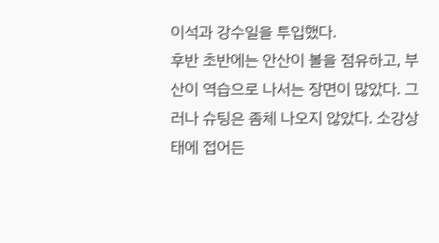이석과 강수일을 투입했다.
후반 초반에는 안산이 볼을 점유하고, 부산이 역습으로 나서는 장면이 많았다. 그러나 슈팅은 좀체 나오지 않았다. 소강상태에 접어든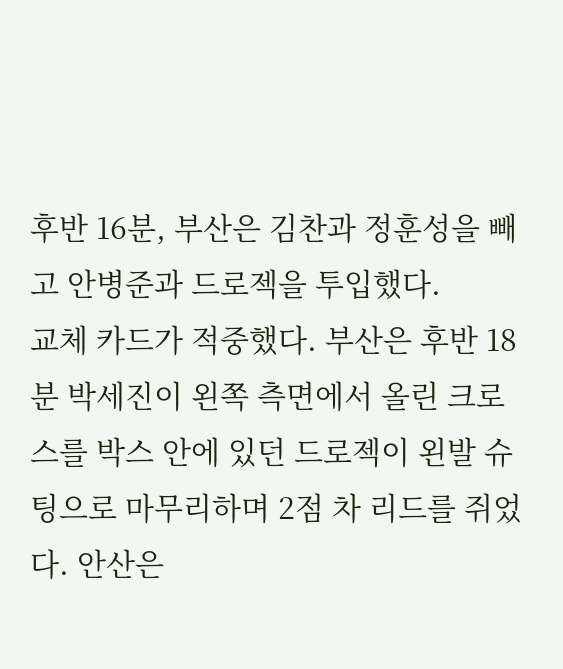후반 16분, 부산은 김찬과 정훈성을 빼고 안병준과 드로젝을 투입했다.
교체 카드가 적중했다. 부산은 후반 18분 박세진이 왼쪽 측면에서 올린 크로스를 박스 안에 있던 드로젝이 왼발 슈팅으로 마무리하며 2점 차 리드를 쥐었다. 안산은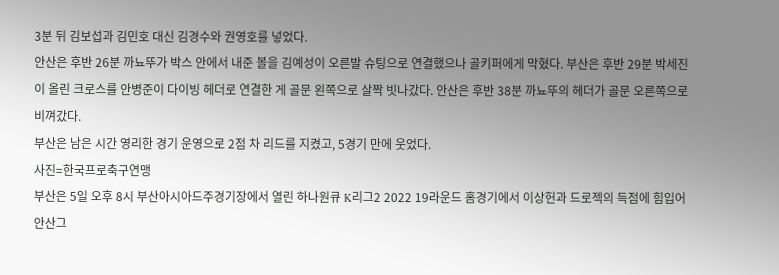3분 뒤 김보섭과 김민호 대신 김경수와 권영호를 넣었다.
안산은 후반 26분 까뇨뚜가 박스 안에서 내준 볼을 김예성이 오른발 슈팅으로 연결했으나 골키퍼에게 막혔다. 부산은 후반 29분 박세진이 올린 크로스를 안병준이 다이빙 헤더로 연결한 게 골문 왼쪽으로 살짝 빗나갔다. 안산은 후반 38분 까뇨뚜의 헤더가 골문 오른쪽으로 비껴갔다.
부산은 남은 시간 영리한 경기 운영으로 2점 차 리드를 지켰고, 5경기 만에 웃었다.
사진=한국프로축구연맹
부산은 5일 오후 8시 부산아시아드주경기장에서 열린 하나원큐 K리그2 2022 19라운드 홈경기에서 이상헌과 드로젝의 득점에 힘입어 안산그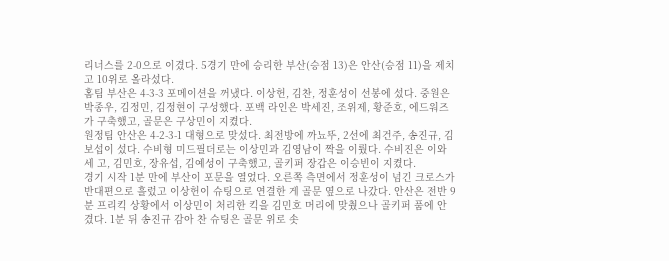리너스를 2-0으로 이겼다. 5경기 만에 승리한 부산(승점 13)은 안산(승점 11)을 제치고 10위로 올라섰다.
홈팀 부산은 4-3-3 포메이션을 꺼냈다. 이상헌, 김찬, 정훈성이 선봉에 섰다. 중원은 박종우, 김정민, 김정현이 구성했다. 포백 라인은 박세진, 조위제, 황준호, 에드워즈가 구축했고, 골문은 구상민이 지켰다.
원정팀 안산은 4-2-3-1 대형으로 맞섰다. 최전방에 까뇨뚜, 2선에 최건주, 송진규, 김보섭이 섰다. 수비형 미드필더로는 이상민과 김영남이 짝을 이뤘다. 수비진은 이와세 고, 김민호, 장유섭, 김예성이 구축했고, 골키퍼 장갑은 이승빈이 지켰다.
경기 시작 1분 만에 부산이 포문을 열었다. 오른쪽 측면에서 정훈성이 넘긴 크로스가 반대편으로 흘렀고 이상헌이 슈팅으로 연결한 게 골문 옆으로 나갔다. 안산은 전반 9분 프리킥 상황에서 이상민이 처리한 킥을 김민호 머리에 맞췄으나 골키퍼 품에 안겼다. 1분 뒤 송진규 감아 찬 슈팅은 골문 위로 솟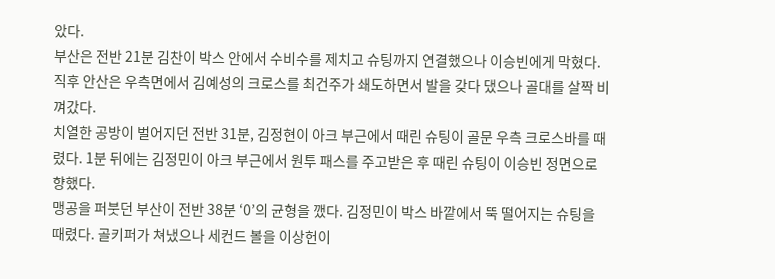았다.
부산은 전반 21분 김찬이 박스 안에서 수비수를 제치고 슈팅까지 연결했으나 이승빈에게 막혔다. 직후 안산은 우측면에서 김예성의 크로스를 최건주가 쇄도하면서 발을 갖다 댔으나 골대를 살짝 비껴갔다.
치열한 공방이 벌어지던 전반 31분, 김정현이 아크 부근에서 때린 슈팅이 골문 우측 크로스바를 때렸다. 1분 뒤에는 김정민이 아크 부근에서 원투 패스를 주고받은 후 때린 슈팅이 이승빈 정면으로 향했다.
맹공을 퍼붓던 부산이 전반 38분 ‘0’의 균형을 깼다. 김정민이 박스 바깥에서 뚝 떨어지는 슈팅을 때렸다. 골키퍼가 쳐냈으나 세컨드 볼을 이상헌이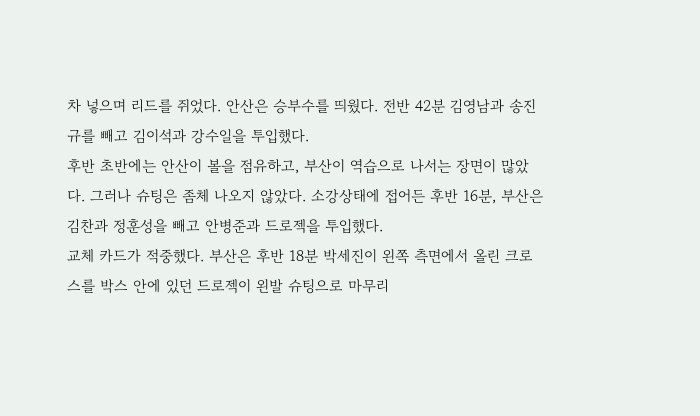차 넣으며 리드를 쥐었다. 안산은 승부수를 띄웠다. 전반 42분 김영남과 송진규를 빼고 김이석과 강수일을 투입했다.
후반 초반에는 안산이 볼을 점유하고, 부산이 역습으로 나서는 장면이 많았다. 그러나 슈팅은 좀체 나오지 않았다. 소강상태에 접어든 후반 16분, 부산은 김찬과 정훈성을 빼고 안병준과 드로젝을 투입했다.
교체 카드가 적중했다. 부산은 후반 18분 박세진이 왼쪽 측면에서 올린 크로스를 박스 안에 있던 드로젝이 왼발 슈팅으로 마무리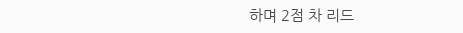하며 2점 차 리드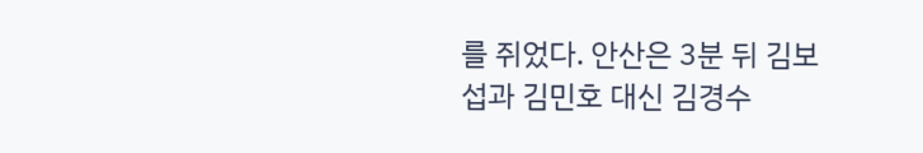를 쥐었다. 안산은 3분 뒤 김보섭과 김민호 대신 김경수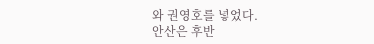와 권영호를 넣었다.
안산은 후반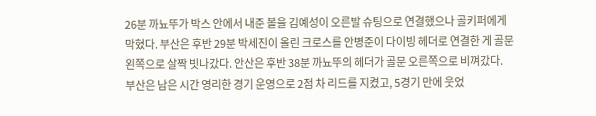26분 까뇨뚜가 박스 안에서 내준 볼을 김예성이 오른발 슈팅으로 연결했으나 골키퍼에게 막혔다. 부산은 후반 29분 박세진이 올린 크로스를 안병준이 다이빙 헤더로 연결한 게 골문 왼쪽으로 살짝 빗나갔다. 안산은 후반 38분 까뇨뚜의 헤더가 골문 오른쪽으로 비껴갔다.
부산은 남은 시간 영리한 경기 운영으로 2점 차 리드를 지켰고, 5경기 만에 웃었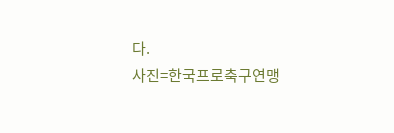다.
사진=한국프로축구연맹